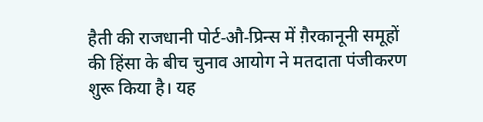हैती की राजधानी पोर्ट‑औ‑प्रिन्स में ग़ैरकानूनी समूहों की हिंसा के बीच चुनाव आयोग ने मतदाता पंजीकरण शुरू किया है। यह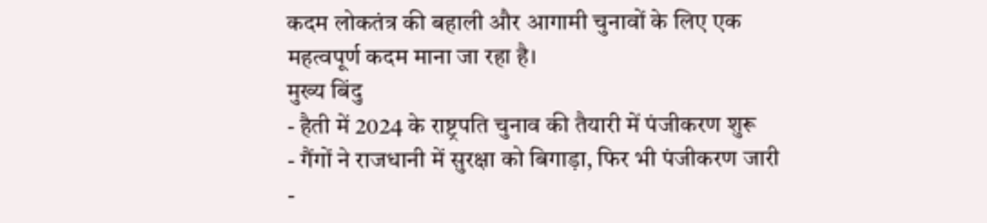कदम लोकतंत्र की बहाली और आगामी चुनावों के लिए एक महत्वपूर्ण कदम माना जा रहा है।
मुख्य बिंदु
- हैती में 2024 के राष्ट्रपति चुनाव की तैयारी में पंजीकरण शुरू
- गैंगों ने राजधानी में सुरक्षा को बिगाड़ा, फिर भी पंजीकरण जारी
-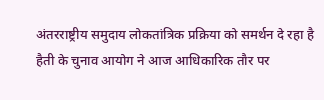अंतरराष्ट्रीय समुदाय लोकतांत्रिक प्रक्रिया को समर्थन दे रहा है
हैती के चुनाव आयोग ने आज आधिकारिक तौर पर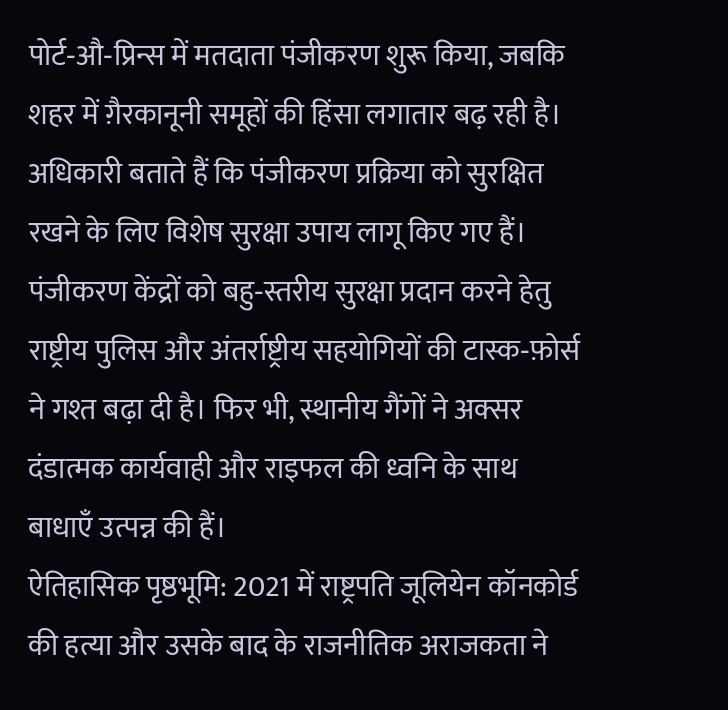पोर्ट‑औ‑प्रिन्स में मतदाता पंजीकरण शुरू किया, जबकि शहर में ग़ैरकानूनी समूहों की हिंसा लगातार बढ़ रही है। अधिकारी बताते हैं कि पंजीकरण प्रक्रिया को सुरक्षित रखने के लिए विशेष सुरक्षा उपाय लागू किए गए हैं।
पंजीकरण केंद्रों को बहु‑स्तरीय सुरक्षा प्रदान करने हेतु राष्ट्रीय पुलिस और अंतर्राष्ट्रीय सहयोगियों की टास्क‑फ़ोर्स ने गश्त बढ़ा दी है। फिर भी, स्थानीय गैंगों ने अक्सर दंडात्मक कार्यवाही और राइफल की ध्वनि के साथ बाधाएँ उत्पन्न की हैं।
ऐतिहासिक पृष्ठभूमि: 2021 में राष्ट्रपति जूलियेन कॉनकोर्ड की हत्या और उसके बाद के राजनीतिक अराजकता ने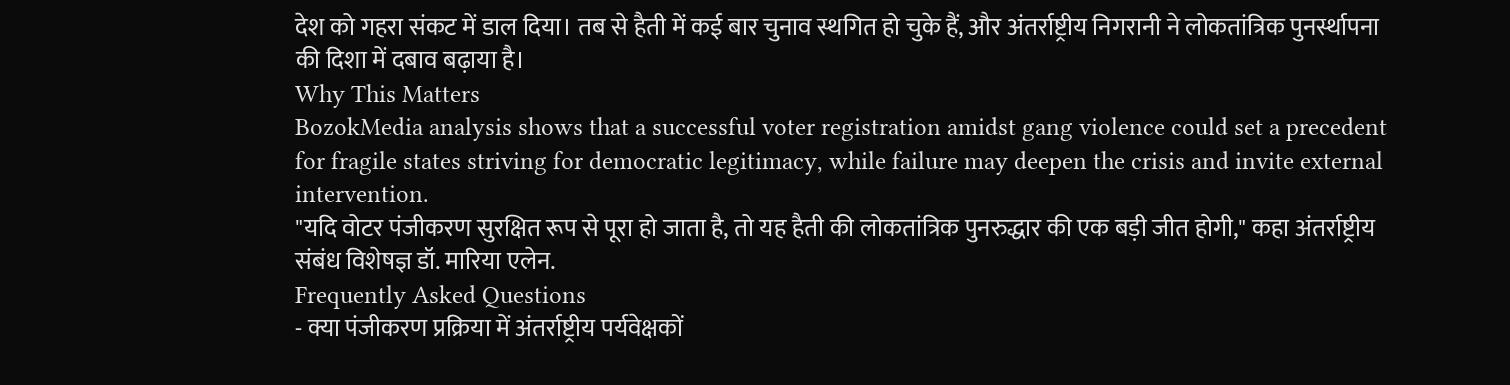देश को गहरा संकट में डाल दिया। तब से हैती में कई बार चुनाव स्थगित हो चुके हैं, और अंतर्राष्ट्रीय निगरानी ने लोकतांत्रिक पुनर्स्थापना की दिशा में दबाव बढ़ाया है।
Why This Matters
BozokMedia analysis shows that a successful voter registration amidst gang violence could set a precedent for fragile states striving for democratic legitimacy, while failure may deepen the crisis and invite external intervention.
"यदि वोटर पंजीकरण सुरक्षित रूप से पूरा हो जाता है, तो यह हैती की लोकतांत्रिक पुनरुद्धार की एक बड़ी जीत होगी," कहा अंतर्राष्ट्रीय संबंध विशेषज्ञ डॉ. मारिया एलेन.
Frequently Asked Questions
- क्या पंजीकरण प्रक्रिया में अंतर्राष्ट्रीय पर्यवेक्षकों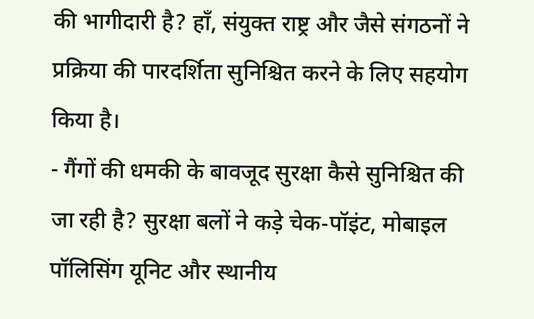की भागीदारी है? हाँ, संयुक्त राष्ट्र और जैसे संगठनों ने प्रक्रिया की पारदर्शिता सुनिश्चित करने के लिए सहयोग किया है।
- गैंगों की धमकी के बावजूद सुरक्षा कैसे सुनिश्चित की जा रही है? सुरक्षा बलों ने कड़े चेक‑पॉइंट, मोबाइल पॉलिसिंग यूनिट और स्थानीय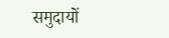समुदायों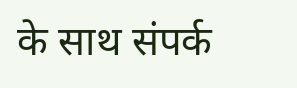के साथ संपर्क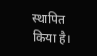स्थापित किया है।